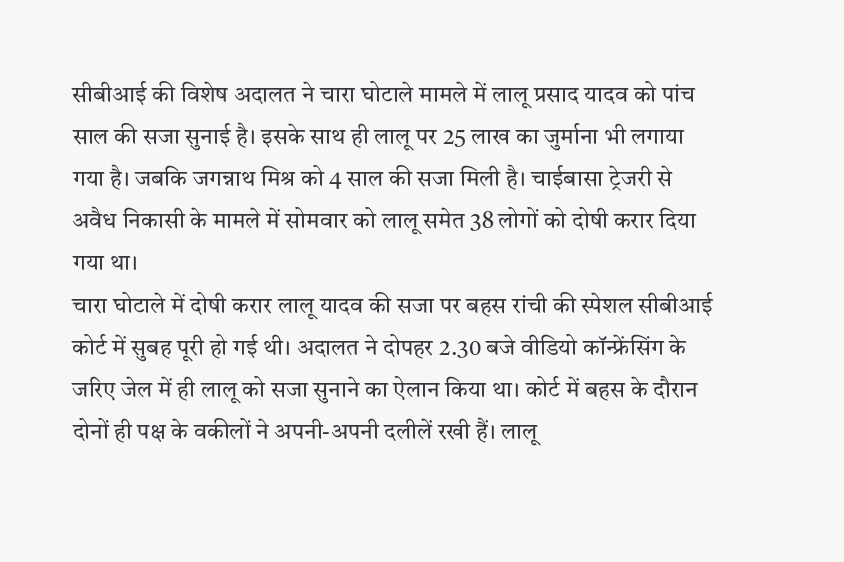सीबीआई की विशेष अदालत ने चारा घोटाले मामले में लालू प्रसाद यादव को पांच साल की सजा सुनाई है। इसके साथ ही लालू पर 25 लाख का जुर्माना भी लगाया गया है। जबकि जगन्नाथ मिश्र को 4 साल की सजा मिली है। चाईबासा ट्रेजरी से अवैध निकासी के मामले में सोमवार को लालू समेत 38 लोगों को दोषी करार दिया गया था।
चारा घोटाले में दोषी करार लालू यादव की सजा पर बहस रांची की स्पेशल सीबीआई कोर्ट में सुबह पूरी हो गई थी। अदालत ने दोपहर 2.30 बजे वीडियो कॉन्फ्रेंसिंग के जरिए जेल में ही लालू को सजा सुनाने का ऐलान किया था। कोर्ट में बहस के दौरान दोनों ही पक्ष के वकीलों ने अपनी-अपनी दलीलें रखी हैं। लालू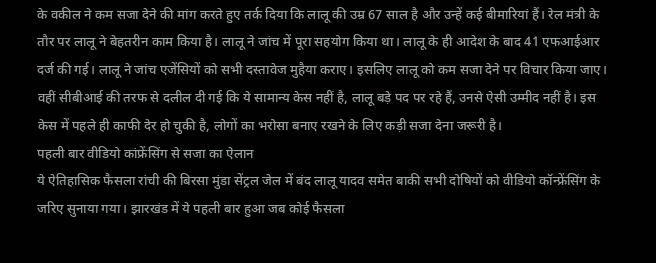के वकील ने कम सजा देने की मांग करते हुए तर्क दिया कि लालू की उम्र 67 साल है और उन्हें कई बीमारियां हैं। रेल मंत्री के तौर पर लालू ने बेहतरीन काम किया है। लालू ने जांच में पूरा सहयोग किया था। लालू के ही आदेश के बाद 41 एफआईआर दर्ज की गई। लालू ने जांच एजेंसियों को सभी दस्तावेज मुहैया कराए। इसलिए लालू को कम सजा देने पर विचार किया जाए।
वहीं सीबीआई की तरफ से दलील दी गई कि ये सामान्य केस नहीं है, लालू बड़े पद पर रहे हैं, उनसे ऐसी उम्मीद नहीं है। इस केस में पहले ही काफी देर हो चुकी है, लोगों का भरोसा बनाए रखने के लिए कड़ी सजा देना जरूरी है।
पहली बार वीडियो कांफ्रेंसिंग से सजा का ऐलान
ये ऐतिहासिक फैसला रांची की बिरसा मुंडा सेंट्रल जेल में बंद लालू यादव समेत बाकी सभी दोषियों को वीडियो कॉन्फ्रेंसिंग के जरिए सुनाया गया। झारखंड में ये पहली बार हुआ जब कोई फैसला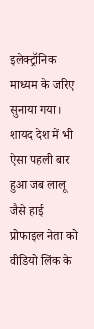इलेक्ट्रॉनिक माध्यम के जरिए सुनाया गया। शायद देश में भी ऐसा पहली बार हुआ जब लालू जैसे हाई प्रोफाइल नेता को वीडियो लिंक के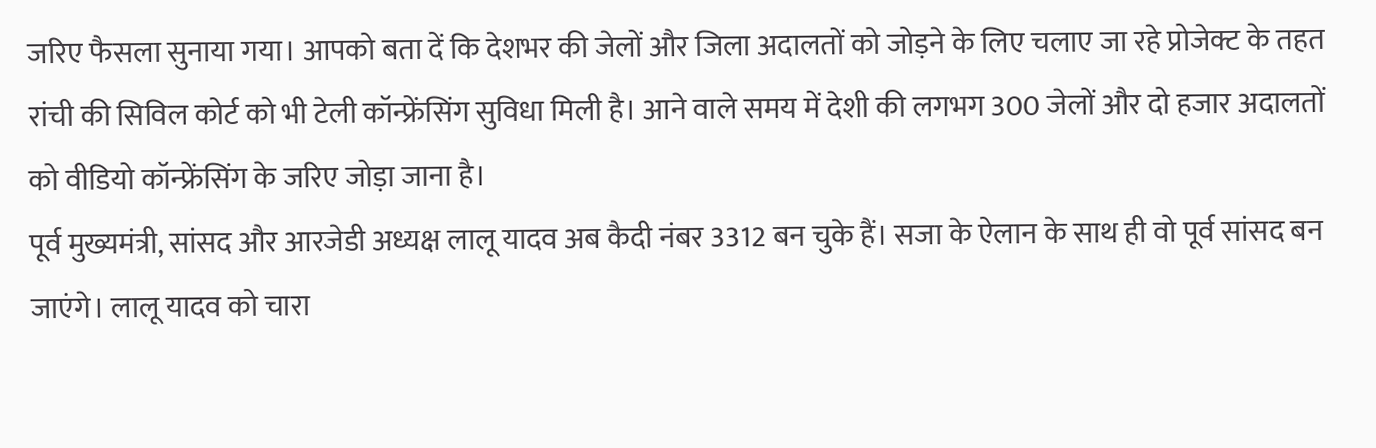जरिए फैसला सुनाया गया। आपको बता दें कि देशभर की जेलों और जिला अदालतों को जोड़ने के लिए चलाए जा रहे प्रोजेक्ट के तहत रांची की सिविल कोर्ट को भी टेली कॉन्फ्रेंसिंग सुविधा मिली है। आने वाले समय में देशी की लगभग 300 जेलों और दो हजार अदालतों को वीडियो कॉन्फ्रेंसिंग के जरिए जोड़ा जाना है।
पूर्व मुख्यमंत्री, सांसद और आरजेडी अध्यक्ष लालू यादव अब कैदी नंबर 3312 बन चुके हैं। सजा के ऐलान के साथ ही वो पूर्व सांसद बन जाएंगे। लालू यादव को चारा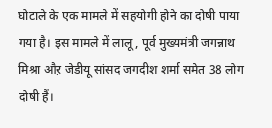घोटाले के एक मामले में सहयोगी होने का दोषी पाया गया है। इस मामले में लालू, पूर्व मुख्यमंत्री जगन्नाथ मिश्रा औऱ जेडीयू सांसद जगदीश शर्मा समेत 38 लोग दोषी हैं।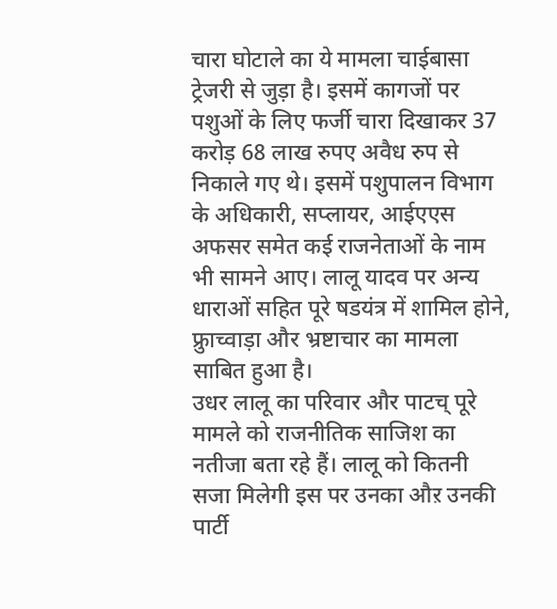चारा घोटाले का ये मामला चाईबासा ट्रेजरी से जुड़ा है। इसमें कागजों पर पशुओं के लिए फर्जी चारा दिखाकर 37 करोड़ 68 लाख रुपए अवैध रुप से निकाले गए थे। इसमें पशुपालन विभाग के अधिकारी, सप्लायर, आईएएस अफसर समेत कई राजनेताओं के नाम भी सामने आए। लालू यादव पर अन्य धाराओं सहित पूरे षडयंत्र में शामिल होने, फ्रुाच्वाड़ा और भ्रष्टाचार का मामला साबित हुआ है।
उधर लालू का परिवार और पाटच् पूरे मामले को राजनीतिक साजिश का नतीजा बता रहे हैं। लालू को कितनी सजा मिलेगी इस पर उनका औऱ उनकी पार्टी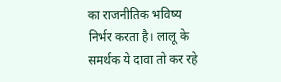का राजनीतिक भविष्य निर्भर करता है। लालू के समर्थक ये दावा तो कर रहे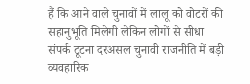हैं कि आने वाले चुनावों में लालू को वोटरों की सहानुभूति मिलेगी लेकिन लोगों से सीधा संपर्क टूटना दरअसल चुनावी राजनीति में बड़ी व्यवहारिक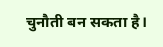चुनौती बन सकता है।